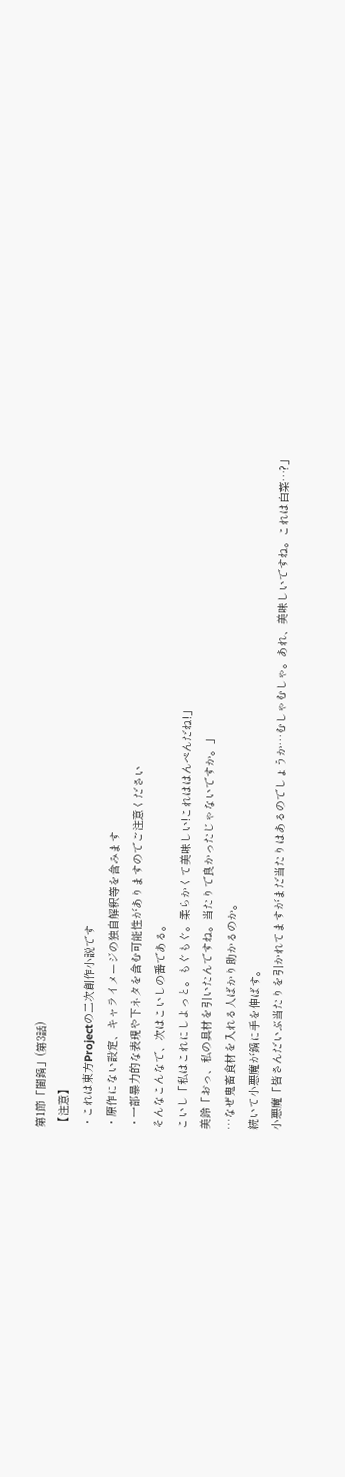第1節「闇鍋」(第3話)
【注意】
・これは東方Projectの二次創作小説です
・原作にない設定、キャライメージの独自解釈等を含みます
・一部暴力的な表現や下ネタを含む可能性がありますのでご注意ください
そんなこんなで、次はこいしの番である。
こいし「私はこれにしよっと。もぐもぐ。柔らかくて美味しい!これははんぺんだね!」
美鈴「おっ、私の具材を引いたんですね。当たりで良かったじゃないですか。」
…なぜ鬼畜食材を入れる人ばかり助かるのか。
続いて小悪魔が鍋に手を伸ばす。
小悪魔「皆さんだいぶ当たりを引かれてますがまだ当たりはあるのでしょうか…むしゃむしゃ。あれ、美味しいですね。これは白菜…?」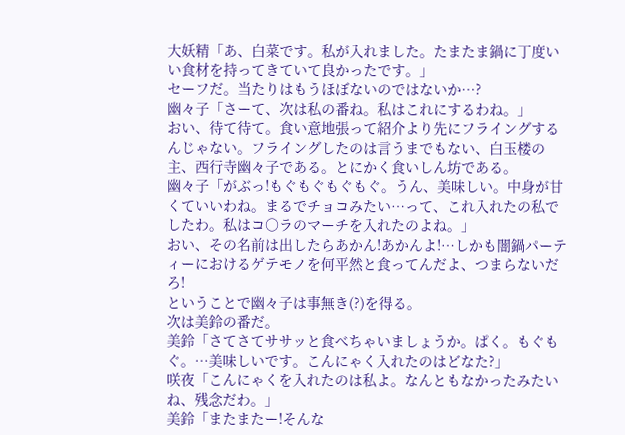大妖精「あ、白菜です。私が入れました。たまたま鍋に丁度いい食材を持ってきていて良かったです。」
セーフだ。当たりはもうほぼないのではないか…?
幽々子「さーて、次は私の番ね。私はこれにするわね。」
おい、待て待て。食い意地張って紹介より先にフライングするんじゃない。フライングしたのは言うまでもない、白玉楼の主、西行寺幽々子である。とにかく食いしん坊である。
幽々子「がぶっ!もぐもぐもぐもぐ。うん、美味しい。中身が甘くていいわね。まるでチョコみたい…って、これ入れたの私でしたわ。私はコ○ラのマーチを入れたのよね。」
おい、その名前は出したらあかん!あかんよ!…しかも闇鍋パーティーにおけるゲテモノを何平然と食ってんだよ、つまらないだろ!
ということで幽々子は事無き(?)を得る。
次は美鈴の番だ。
美鈴「さてさてササッと食べちゃいましょうか。ぱく。もぐもぐ。…美味しいです。こんにゃく入れたのはどなた?」
咲夜「こんにゃくを入れたのは私よ。なんともなかったみたいね、残念だわ。」
美鈴「またまたー!そんな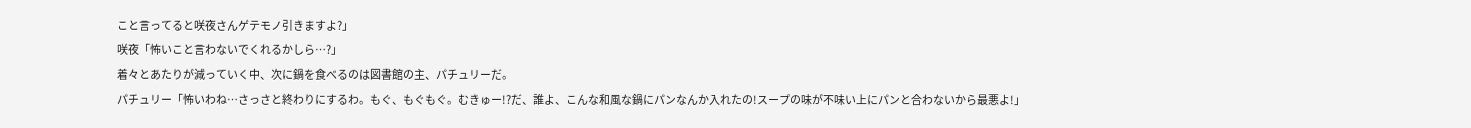こと言ってると咲夜さんゲテモノ引きますよ?」
咲夜「怖いこと言わないでくれるかしら…?」
着々とあたりが減っていく中、次に鍋を食べるのは図書館の主、パチュリーだ。
パチュリー「怖いわね…さっさと終わりにするわ。もぐ、もぐもぐ。むきゅー!?だ、誰よ、こんな和風な鍋にパンなんか入れたの!スープの味が不味い上にパンと合わないから最悪よ!」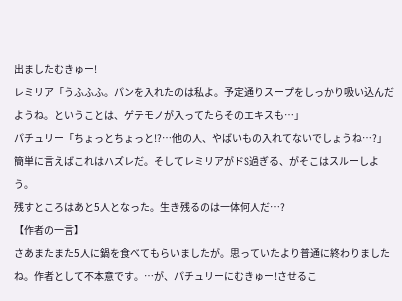出ましたむきゅー!
レミリア「うふふふ。パンを入れたのは私よ。予定通りスープをしっかり吸い込んだようね。ということは、ゲテモノが入ってたらそのエキスも…」
パチュリー「ちょっとちょっと!?…他の人、やばいもの入れてないでしょうね…?」
簡単に言えばこれはハズレだ。そしてレミリアがドS過ぎる、がそこはスルーしよう。
残すところはあと5人となった。生き残るのは一体何人だ…?
【作者の一言】
さあまたまた5人に鍋を食べてもらいましたが。思っていたより普通に終わりましたね。作者として不本意です。…が、パチュリーにむきゅー!させるこ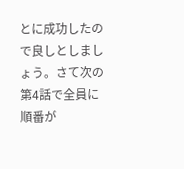とに成功したので良しとしましょう。さて次の第4話で全員に順番が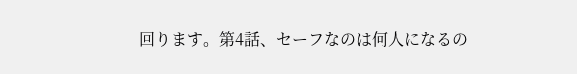回ります。第4話、セーフなのは何人になるの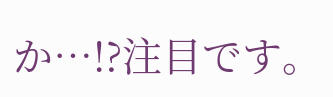か…!?注目です。